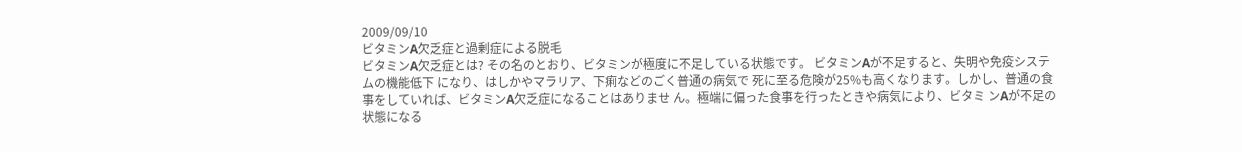2009/09/10
ビタミンA欠乏症と過剰症による脱毛
ビタミンA欠乏症とは? その名のとおり、ビタミンが極度に不足している状態です。 ビタミンAが不足すると、失明や免疫システムの機能低下 になり、はしかやマラリア、下痢などのごく普通の病気で 死に至る危険が25%も高くなります。しかし、普通の食 事をしていれば、ビタミンA欠乏症になることはありませ ん。極端に偏った食事を行ったときや病気により、ビタミ ンAが不足の状態になる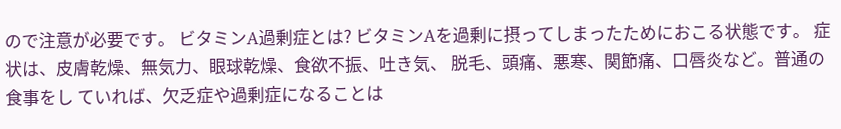ので注意が必要です。 ビタミンA過剰症とは? ビタミンAを過剰に摂ってしまったためにおこる状態です。 症状は、皮膚乾燥、無気力、眼球乾燥、食欲不振、吐き気、 脱毛、頭痛、悪寒、関節痛、口唇炎など。普通の食事をし ていれば、欠乏症や過剰症になることは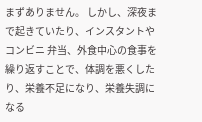まずありません。 しかし、深夜まで起きていたり、インスタントやコンビニ 弁当、外食中心の食事を繰り返すことで、体調を悪くした り、栄養不足になり、栄養失調になる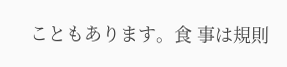こともあります。食 事は規則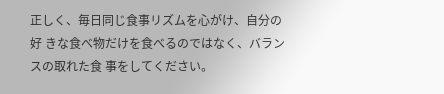正しく、毎日同じ食事リズムを心がけ、自分の好 きな食べ物だけを食べるのではなく、バランスの取れた食 事をしてください。